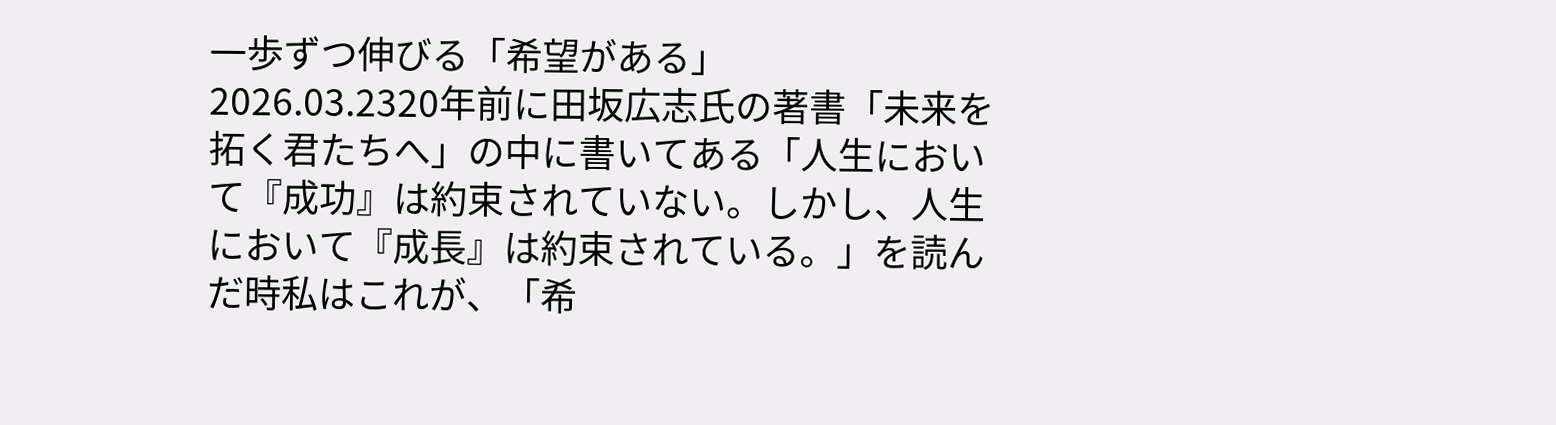一歩ずつ伸びる「希望がある」
2026.03.2320年前に田坂広志氏の著書「未来を拓く君たちへ」の中に書いてある「人生において『成功』は約束されていない。しかし、人生において『成長』は約束されている。」を読んだ時私はこれが、「希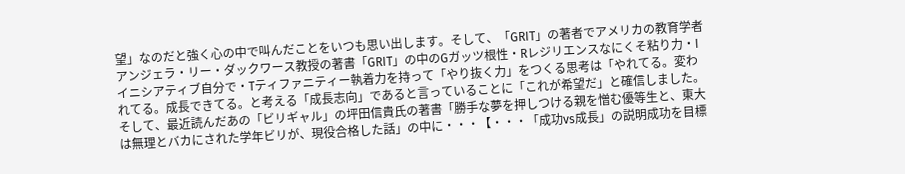望」なのだと強く心の中で叫んだことをいつも思い出します。そして、「GRIT」の著者でアメリカの教育学者アンジェラ・リー・ダックワース教授の著書「GRIT」の中のGガッツ根性・Rレジリエンスなにくそ粘り力・Iイニシアティブ自分で・Tティファニティー執着力を持って「やり抜く力」をつくる思考は「やれてる。変われてる。成長できてる。と考える「成長志向」であると言っていることに「これが希望だ」と確信しました。そして、最近読んだあの「ビリギャル」の坪田信貴氏の著書「勝手な夢を押しつける親を憎む優等生と、東大は無理とバカにされた学年ビリが、現役合格した話」の中に・・・【・・・「成功vs成長」の説明成功を目標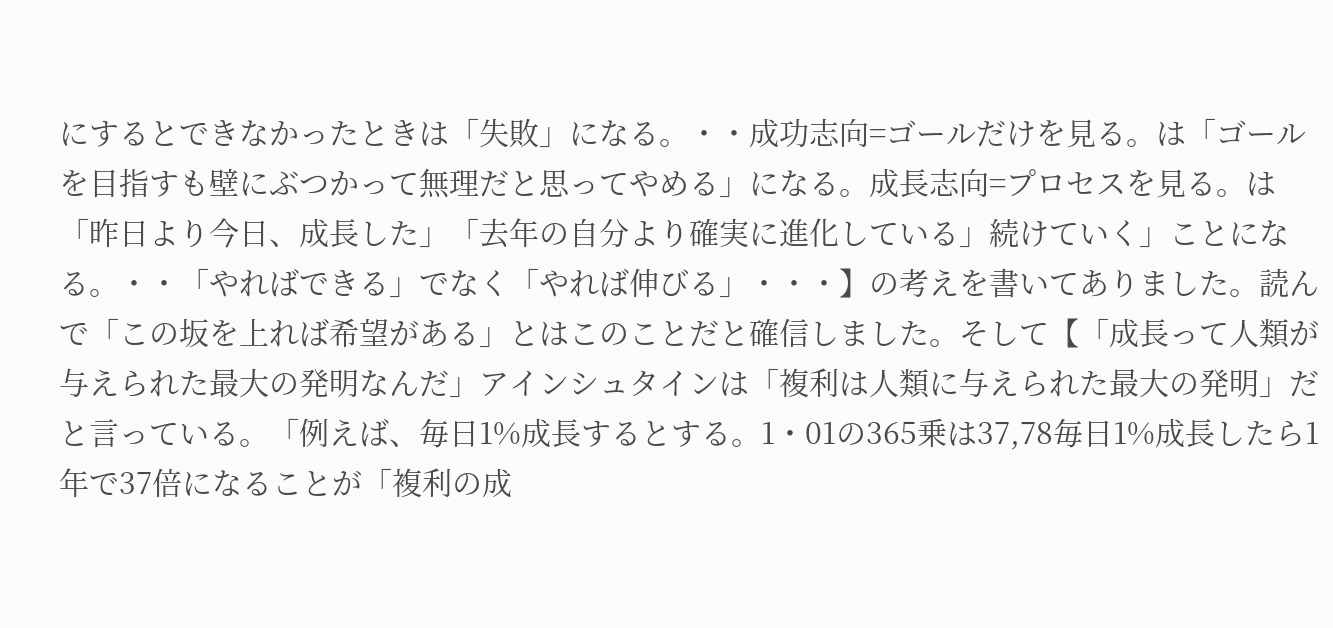にするとできなかったときは「失敗」になる。・・成功志向=ゴールだけを見る。は「ゴールを目指すも壁にぶつかって無理だと思ってやめる」になる。成長志向=プロセスを見る。は「昨日より今日、成長した」「去年の自分より確実に進化している」続けていく」ことになる。・・「やればできる」でなく「やれば伸びる」・・・】の考えを書いてありました。読んで「この坂を上れば希望がある」とはこのことだと確信しました。そして【「成長って人類が与えられた最大の発明なんだ」アインシュタインは「複利は人類に与えられた最大の発明」だと言っている。「例えば、毎日1%成長するとする。1・01の365乗は37,78毎日1%成長したら1年で37倍になることが「複利の成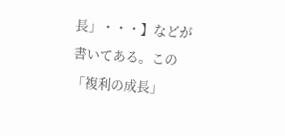長」・・・】などが書いてある。この「複利の成長」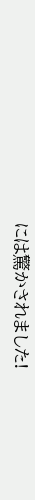には驚かされました!